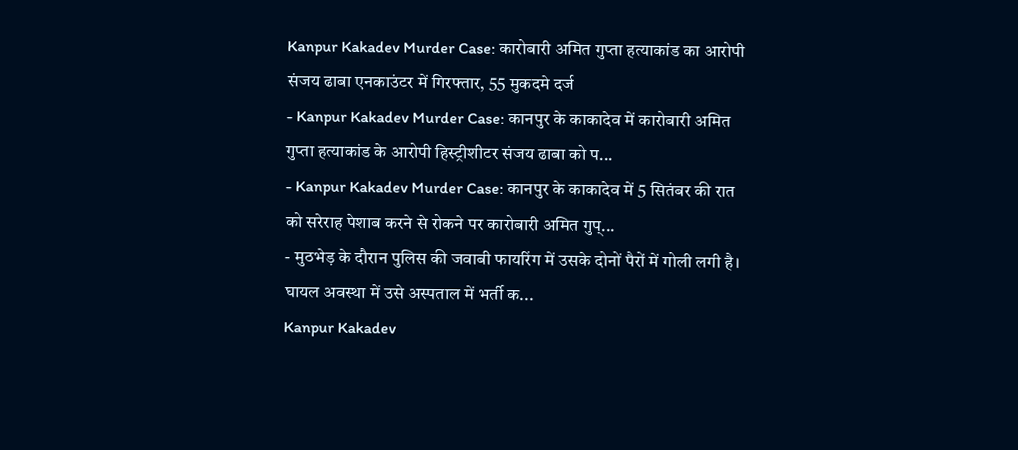Kanpur Kakadev Murder Case: कारोबारी अमित गुप्ता हत्याकांड का आरोपी संजय ढाबा एनकाउंटर में गिरफ्तार, 55 मुकदमे दर्ज
- Kanpur Kakadev Murder Case: कानपुर के काकादेव में कारोबारी अमित गुप्ता हत्याकांड के आरोपी हिस्ट्रीशीटर संजय ढाबा को प...
- Kanpur Kakadev Murder Case: कानपुर के काकादेव में 5 सितंबर की रात को सरेराह पेशाब करने से रोकने पर कारोबारी अमित गुप्...
- मुठभेड़ के दौरान पुलिस की जवाबी फायरिंग में उसके दोनों पैरों में गोली लगी है। घायल अवस्था में उसे अस्पताल में भर्ती क...
Kanpur Kakadev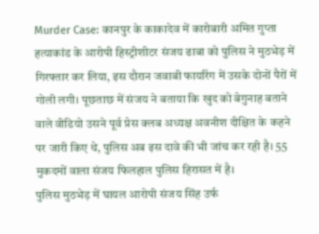Murder Case: कानपुर के काकादेव में कारोबारी अमित गुप्ता हत्याकांड के आरोपी हिस्ट्रीशीटर संजय ढाबा को पुलिस ने मुठभेड़ में गिरफ्तार कर लिया, इस दौरान जवाबी फायरिंग में उसके दोनों पैरों में गोली लगी। पूछताछ में संजय ने बताया कि खुद को बेगुनाह बताने वाले वीडियो उसने पूर्व प्रेस क्लब अध्यक्ष अवनीश दीक्षित के कहने पर जारी किए थे, पुलिस अब इस दावे की भी जांच कर रही है। 55 मुकदमों वाला संजय फिलहाल पुलिस हिरासत में है।
पुलिस मुठभेड़ में घायल आरोपी संजय सिंह उर्फ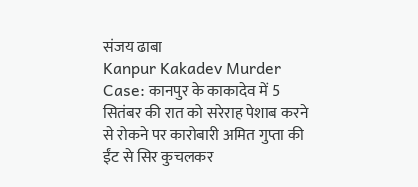संजय ढाबा
Kanpur Kakadev Murder Case: कानपुर के काकादेव में 5 सितंबर की रात को सरेराह पेशाब करने से रोकने पर कारोबारी अमित गुप्ता की ईंट से सिर कुचलकर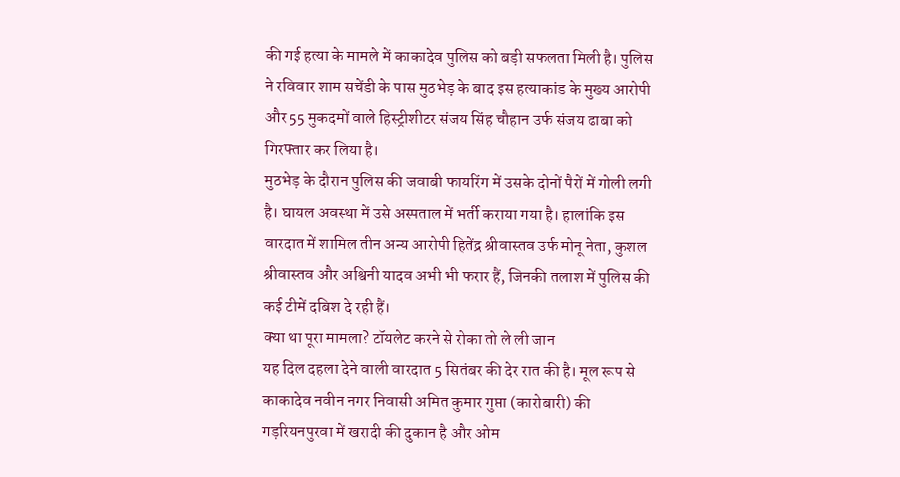की गई हत्या के मामले में काकादेव पुलिस को बड़ी सफलता मिली है। पुलिस ने रविवार शाम सचेंडी के पास मुठभेड़ के बाद इस हत्याकांड के मुख्य आरोपी और 55 मुकदमों वाले हिस्ट्रीशीटर संजय सिंह चौहान उर्फ संजय ढाबा को गिरफ्तार कर लिया है।
मुठभेड़ के दौरान पुलिस की जवाबी फायरिंग में उसके दोनों पैरों में गोली लगी है। घायल अवस्था में उसे अस्पताल में भर्ती कराया गया है। हालांकि इस वारदात में शामिल तीन अन्य आरोपी हितेंद्र श्रीवास्तव उर्फ मोनू नेता, कुशल श्रीवास्तव और अश्विनी यादव अभी भी फरार हैं, जिनकी तलाश में पुलिस की कई टीमें दबिश दे रही हैं।
क्या था पूरा मामला? टॉयलेट करने से रोका तो ले ली जान
यह दिल दहला देने वाली वारदात 5 सितंबर की देर रात की है। मूल रूप से काकादेव नवीन नगर निवासी अमित कुमार गुप्ता (कारोबारी) की गड़रियनपुरवा में खरादी की दुकान है और ओम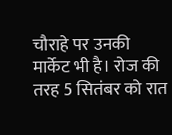चौराहे पर उनकी मार्केट भी है। रोज की तरह 5 सितंबर को रात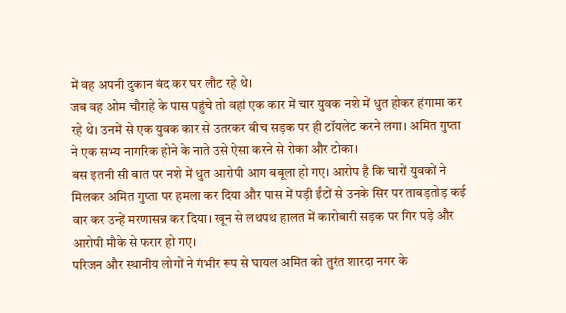में वह अपनी दुकान बंद कर घर लौट रहे थे।
जब वह ओम चौराहे के पास पहुंचे तो वहां एक कार में चार युवक नशे में धुत होकर हंगामा कर रहे थे। उनमें से एक युवक कार से उतरकर बीच सड़क पर ही टॉयलेट करने लगा। अमित गुप्ता ने एक सभ्य नागरिक होने के नाते उसे ऐसा करने से रोका और टोका।
बस इतनी सी बात पर नशे में धुत आरोपी आग बबूला हो गए। आरोप है कि चारों युवकों ने मिलकर अमित गुप्ता पर हमला कर दिया और पास में पड़ी ईंटों से उनके सिर पर ताबड़तोड़ कई वार कर उन्हें मरणासन्न कर दिया। खून से लथपथ हालत में कारोबारी सड़क पर गिर पड़े और आरोपी मौके से फरार हो गए।
परिजन और स्थानीय लोगों ने गंभीर रूप से घायल अमित को तुरंत शारदा नगर के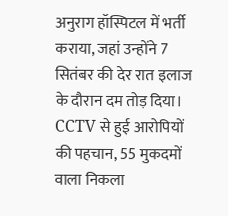अनुराग हॉस्पिटल में भर्ती कराया, जहां उन्होंने 7 सितंबर की देर रात इलाज के दौरान दम तोड़ दिया।
CCTV से हुई आरोपियों की पहचान, 55 मुकदमों वाला निकला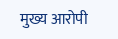मुख्य आरोपी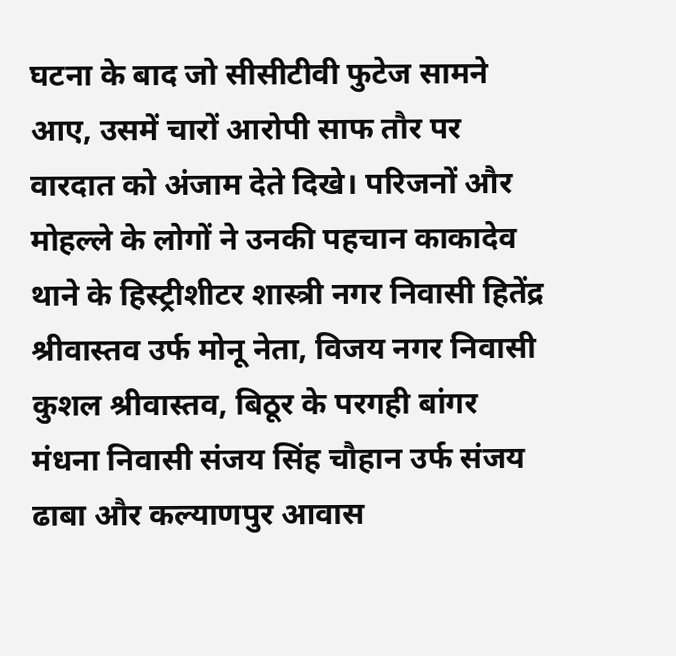घटना के बाद जो सीसीटीवी फुटेज सामने आए, उसमें चारों आरोपी साफ तौर पर वारदात को अंजाम देते दिखे। परिजनों और मोहल्ले के लोगों ने उनकी पहचान काकादेव थाने के हिस्ट्रीशीटर शास्त्री नगर निवासी हितेंद्र श्रीवास्तव उर्फ मोनू नेता, विजय नगर निवासी कुशल श्रीवास्तव, बिठूर के परगही बांगर मंधना निवासी संजय सिंह चौहान उर्फ संजय ढाबा और कल्याणपुर आवास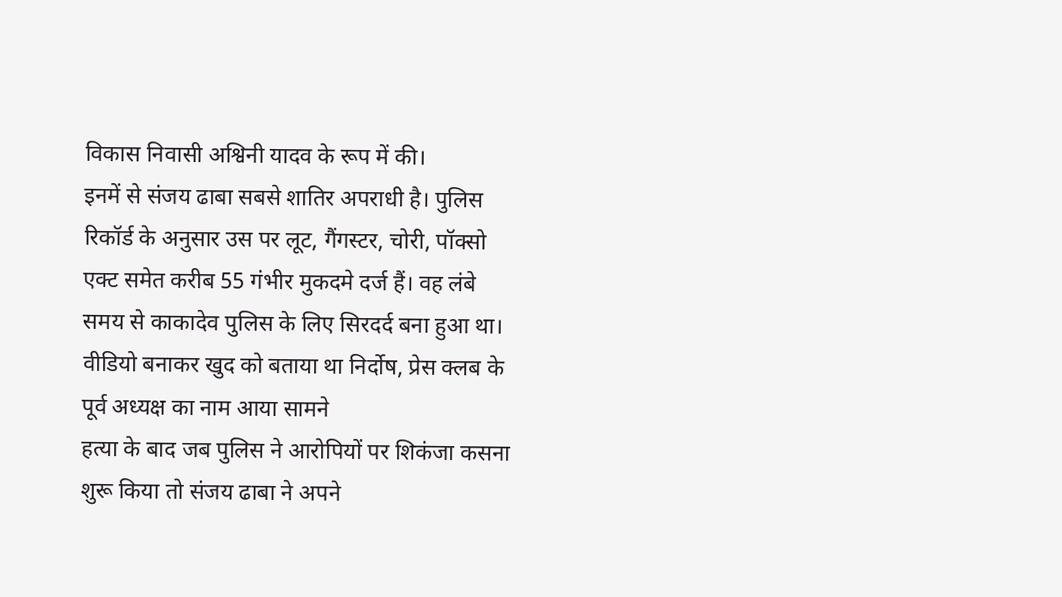विकास निवासी अश्विनी यादव के रूप में की।
इनमें से संजय ढाबा सबसे शातिर अपराधी है। पुलिस रिकॉर्ड के अनुसार उस पर लूट, गैंगस्टर, चोरी, पॉक्सो एक्ट समेत करीब 55 गंभीर मुकदमे दर्ज हैं। वह लंबे समय से काकादेव पुलिस के लिए सिरदर्द बना हुआ था।
वीडियो बनाकर खुद को बताया था निर्दोष, प्रेस क्लब के पूर्व अध्यक्ष का नाम आया सामने
हत्या के बाद जब पुलिस ने आरोपियों पर शिकंजा कसना शुरू किया तो संजय ढाबा ने अपने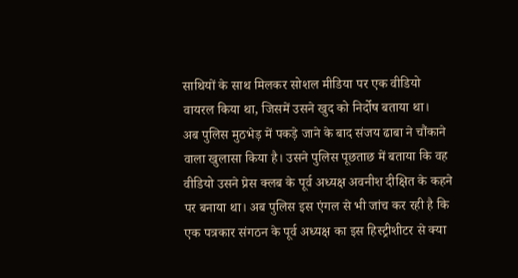साथियों के साथ मिलकर सोशल मीडिया पर एक वीडियो वायरल किया था, जिसमें उसने खुद को निर्दोष बताया था।
अब पुलिस मुठभेड़ में पकड़े जाने के बाद संजय ढाबा ने चौंकाने वाला खुलासा किया है। उसने पुलिस पूछताछ में बताया कि वह वीडियो उसने प्रेस क्लब के पूर्व अध्यक्ष अवनीश दीक्षित के कहने पर बनाया था। अब पुलिस इस एंगल से भी जांच कर रही है कि एक पत्रकार संगठन के पूर्व अध्यक्ष का इस हिस्ट्रीशीटर से क्या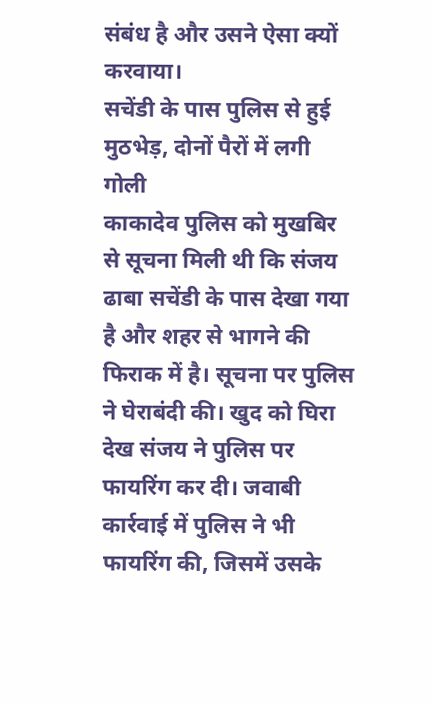संबंध है और उसने ऐसा क्यों करवाया।
सचेंडी के पास पुलिस से हुई मुठभेड़, दोनों पैरों में लगी गोली
काकादेव पुलिस को मुखबिर से सूचना मिली थी कि संजय ढाबा सचेंडी के पास देखा गया है और शहर से भागने की फिराक में है। सूचना पर पुलिस ने घेराबंदी की। खुद को घिरा देख संजय ने पुलिस पर फायरिंग कर दी। जवाबी कार्रवाई में पुलिस ने भी फायरिंग की, जिसमें उसके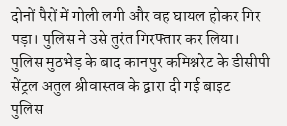दोनों पैरों में गोली लगी और वह घायल होकर गिर पड़ा। पुलिस ने उसे तुरंत गिरफ्तार कर लिया।
पुलिस मुठभेड़ के बाद कानपुर कमिश्नरेट के डीसीपी सेंट्रल अतुल श्रीवास्तव के द्वारा दी गई बाइट
पुलिस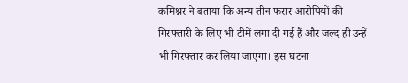कमिश्नर ने बताया कि अन्य तीन फरार आरोपियों की गिरफ्तारी के लिए भी टीमें लगा दी गई हैं और जल्द ही उन्हें भी गिरफ्तार कर लिया जाएगा। इस घटना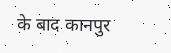के बाद कानपुर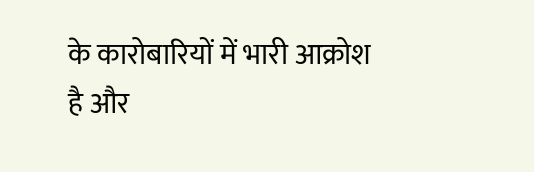के कारोबारियों में भारी आक्रोश है और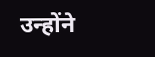उन्होंने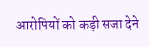आरोपियों को कड़ी सजा देने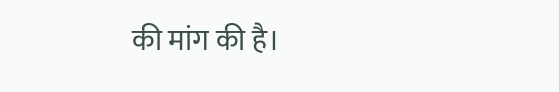की मांग की है।